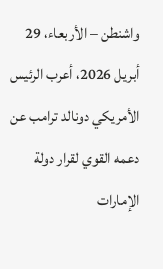واشنطن – الأربعاء، 29 أبريل 2026، أعرب الرئيس الأمريكي دونالد ترامب عن دعمه القوي لقرار دولة الإمارات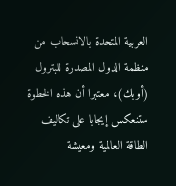العربية المتحدة بالانسحاب من منظمة الدول المصدرة للبترول (أوبك)، معتبرا أن هذه الخطوة ستنعكس إيجابا على تكاليف الطاقة العالمية ومعيشة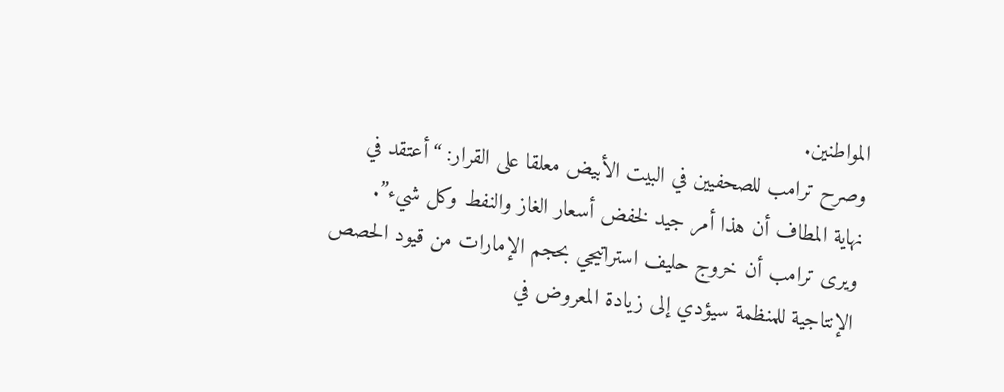المواطنين.
وصرح ترامب للصحفيين في البيت الأبيض معلقا على القرار: “أعتقد في نهاية المطاف أن هذا أمر جيد لخفض أسعار الغاز والنفط وكل شيء”.
ويرى ترامب أن خروج حليف استراتيجي بحجم الإمارات من قيود الحصص الإنتاجية للمنظمة سيؤدي إلى زيادة المعروض في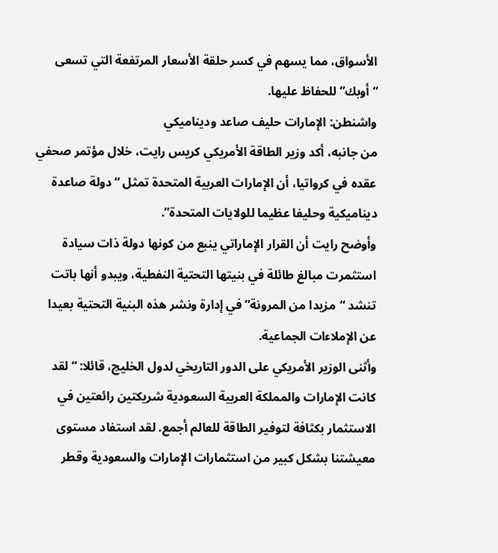الأسواق، مما يسهم في كسر حلقة الأسعار المرتفعة التي تسعى “أوبك” للحفاظ عليها.
واشنطن: الإمارات حليف صاعد وديناميكي
من جانبه، أكد وزير الطاقة الأمريكي كريس رايت، خلال مؤتمر صحفي عقده في كرواتيا، أن الإمارات العربية المتحدة تمثل “دولة صاعدة ديناميكية وحليفا عظيما للولايات المتحدة”.
وأوضح رايت أن القرار الإماراتي ينبع من كونها دولة ذات سيادة استثمرت مبالغ طائلة في بنيتها التحتية النفطية، ويبدو أنها باتت تنشد “مزيدا من المرونة” في إدارة ونشر هذه البنية التحتية بعيدا عن الإملاءات الجماعية.
وأثنى الوزير الأمريكي على الدور التاريخي لدول الخليج، قائلا: “لقد كانت الإمارات والمملكة العربية السعودية شريكتين رائعتين في الاستثمار بكثافة لتوفير الطاقة للعالم أجمع. لقد استفاد مستوى معيشتنا بشكل كبير من استثمارات الإمارات والسعودية وقطر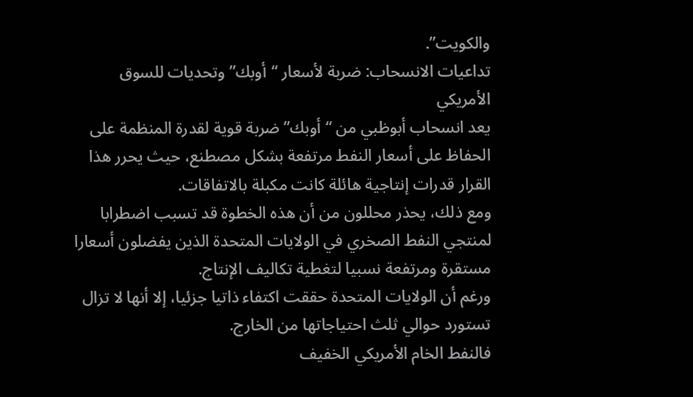والكويت”.
تداعيات الانسحاب: ضربة لأسعار “أوبك” وتحديات للسوق الأمريكي
يعد انسحاب أبوظبي من “أوبك” ضربة قوية لقدرة المنظمة على الحفاظ على أسعار النفط مرتفعة بشكل مصطنع، حيث يحرر هذا القرار قدرات إنتاجية هائلة كانت مكبلة بالاتفاقات.
ومع ذلك، يحذر محللون من أن هذه الخطوة قد تسبب اضطرابا لمنتجي النفط الصخري في الولايات المتحدة الذين يفضلون أسعارا مستقرة ومرتفعة نسبيا لتغطية تكاليف الإنتاج.
ورغم أن الولايات المتحدة حققت اكتفاء ذاتيا جزئيا، إلا أنها لا تزال تستورد حوالي ثلث احتياجاتها من الخارج.
فالنفط الخام الأمريكي الخفيف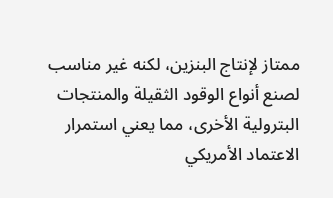ممتاز لإنتاج البنزين، لكنه غير مناسب لصنع أنواع الوقود الثقيلة والمنتجات البترولية الأخرى، مما يعني استمرار الاعتماد الأمريكي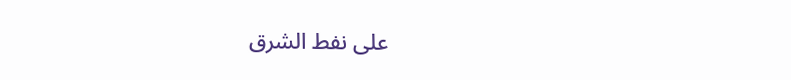على نفط الشرق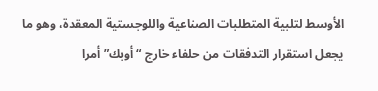الأوسط لتلبية المتطلبات الصناعية واللوجستية المعقدة، وهو ما يجعل استقرار التدفقات من حلفاء خارج “أوبك” أمرا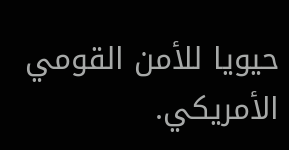حيويا للأمن القومي الأمريكي.